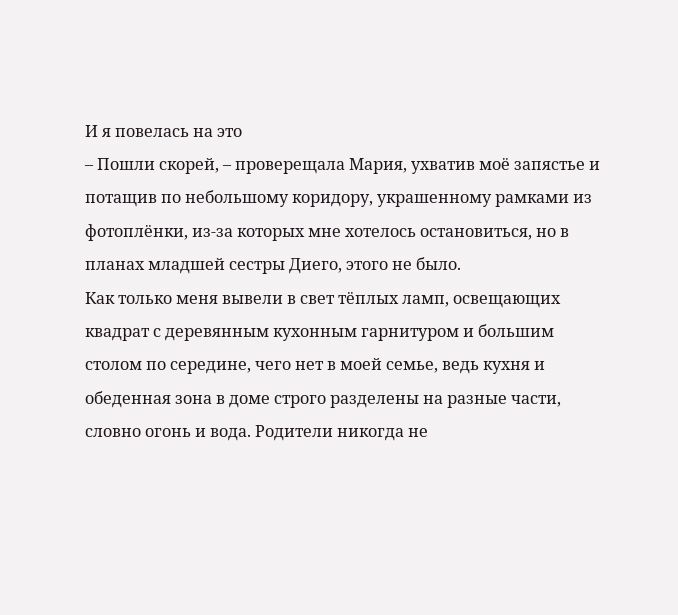И я повелась на это
– Пошли скорей, – проверещала Мария, ухватив моё запястье и потащив по небольшому коридору, украшенному рамками из фотоплёнки, из-за которых мне хотелось остановиться, но в планах младшей сестры Диего, этого не было.
Как только меня вывели в свет тёплых ламп, освещающих квадрат с деревянным кухонным гарнитуром и большим столом по середине, чего нет в моей семье, ведь кухня и обеденная зона в доме строго разделены на разные части, словно огонь и вода. Родители никогда не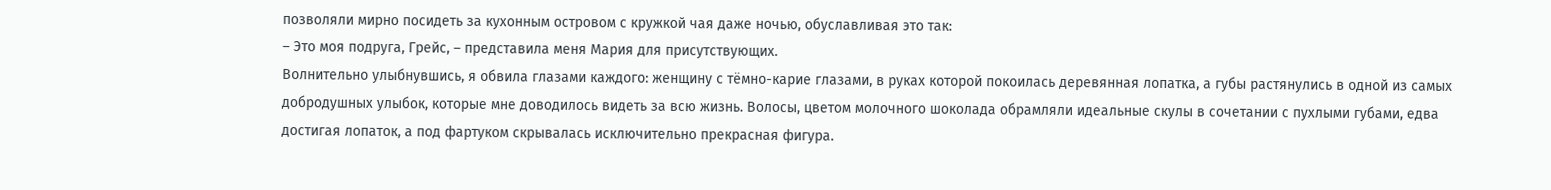позволяли мирно посидеть за кухонным островом с кружкой чая даже ночью, обуславливая это так:
– Это моя подруга, Грейс, – представила меня Мария для присутствующих.
Волнительно улыбнувшись, я обвила глазами каждого: женщину с тёмно-карие глазами, в руках которой покоилась деревянная лопатка, а губы растянулись в одной из самых добродушных улыбок, которые мне доводилось видеть за всю жизнь. Волосы, цветом молочного шоколада обрамляли идеальные скулы в сочетании с пухлыми губами, едва достигая лопаток, а под фартуком скрывалась исключительно прекрасная фигура.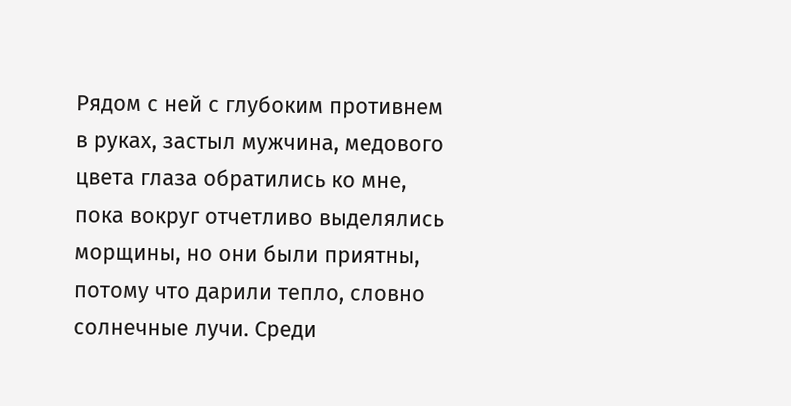Рядом с ней с глубоким противнем в руках, застыл мужчина, медового цвета глаза обратились ко мне, пока вокруг отчетливо выделялись морщины, но они были приятны, потому что дарили тепло, словно солнечные лучи. Среди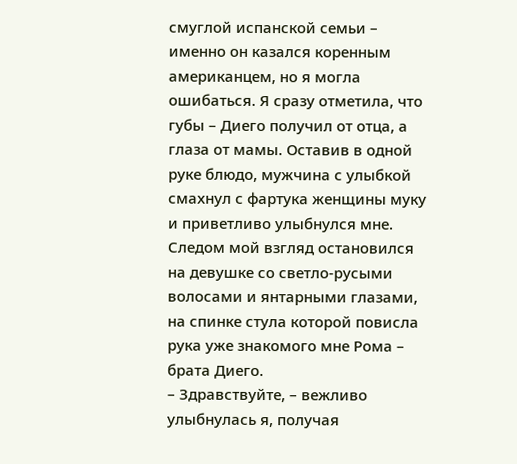смуглой испанской семьи – именно он казался коренным американцем, но я могла ошибаться. Я сразу отметила, что губы – Диего получил от отца, а глаза от мамы. Оставив в одной руке блюдо, мужчина с улыбкой смахнул с фартука женщины муку и приветливо улыбнулся мне. Следом мой взгляд остановился на девушке со светло-русыми волосами и янтарными глазами, на спинке стула которой повисла рука уже знакомого мне Рома – брата Диего.
– Здравствуйте, – вежливо улыбнулась я, получая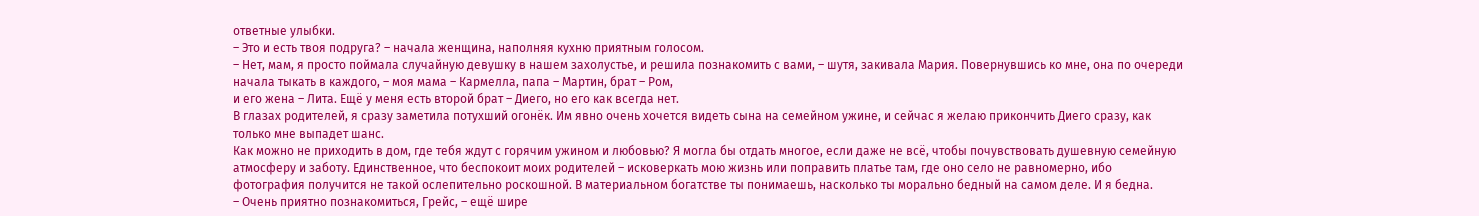ответные улыбки.
– Это и есть твоя подруга? – начала женщина, наполняя кухню приятным голосом.
– Нет, мам, я просто поймала случайную девушку в нашем захолустье, и решила познакомить с вами, – шутя, закивала Мария. Повернувшись ко мне, она по очереди начала тыкать в каждого, – моя мама – Кармелла, папа – Мартин, брат – Ром,
и его жена – Лита. Ещё у меня есть второй брат – Диего, но его как всегда нет.
В глазах родителей, я сразу заметила потухший огонёк. Им явно очень хочется видеть сына на семейном ужине, и сейчас я желаю прикончить Диего сразу, как только мне выпадет шанс.
Как можно не приходить в дом, где тебя ждут с горячим ужином и любовью? Я могла бы отдать многое, если даже не всё, чтобы почувствовать душевную семейную атмосферу и заботу. Единственное, что беспокоит моих родителей – исковеркать мою жизнь или поправить платье там, где оно село не равномерно, ибо фотография получится не такой ослепительно роскошной. В материальном богатстве ты понимаешь, насколько ты морально бедный на самом деле. И я бедна.
– Очень приятно познакомиться, Грейс, – ещё шире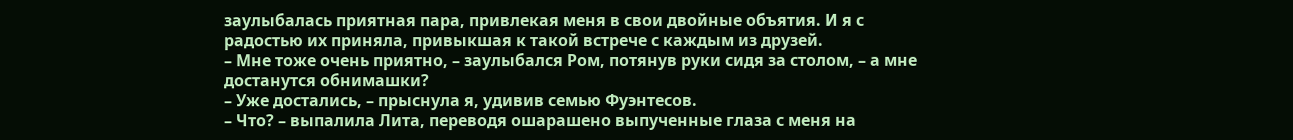заулыбалась приятная пара, привлекая меня в свои двойные объятия. И я с радостью их приняла, привыкшая к такой встрече с каждым из друзей.
– Мне тоже очень приятно, – заулыбался Ром, потянув руки сидя за столом, – а мне достанутся обнимашки?
– Уже достались, – прыснула я, удивив семью Фуэнтесов.
– Что? – выпалила Лита, переводя ошарашено выпученные глаза с меня на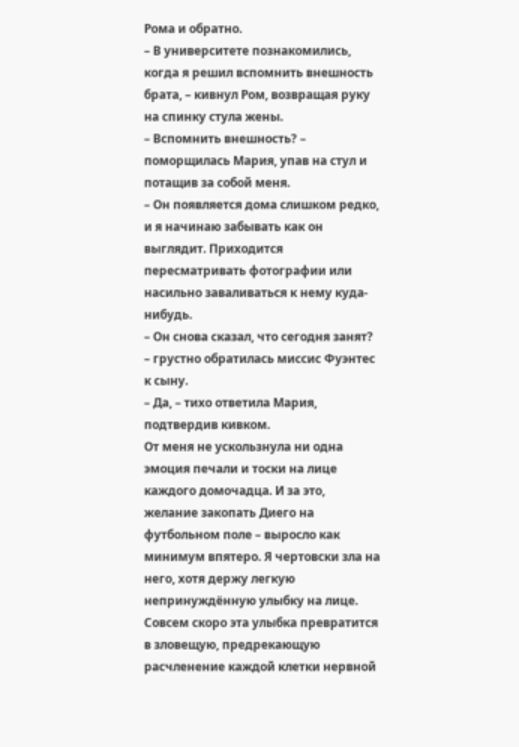Рома и обратно.
– В университете познакомились, когда я решил вспомнить внешность брата, – кивнул Ром, возвращая руку на спинку стула жены.
– Вспомнить внешность? – поморщилась Мария, упав на стул и потащив за собой меня.
– Он появляется дома слишком редко, и я начинаю забывать как он выглядит. Приходится пересматривать фотографии или насильно заваливаться к нему куда-нибудь.
– Он снова сказал, что сегодня занят? – грустно обратилась миссис Фуэнтес к сыну.
– Да, – тихо ответила Мария, подтвердив кивком.
От меня не ускользнула ни одна эмоция печали и тоски на лице каждого домочадца. И за это, желание закопать Диего на футбольном поле – выросло как минимум впятеро. Я чертовски зла на него, хотя держу легкую непринуждённую улыбку на лице. Совсем скоро эта улыбка превратится в зловещую, предрекающую расчленение каждой клетки нервной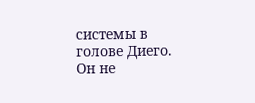системы в голове Диего. Он не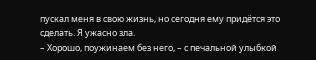пускал меня в свою жизнь, но сегодня ему придётся это сделать. Я ужасно зла.
– Хорошо, поужинаем без него, – с печальной улыбкой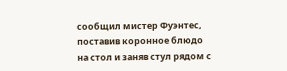сообщил мистер Фуэнтес, поставив коронное блюдо на стол и заняв стул рядом с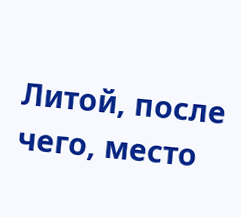Литой, после чего, место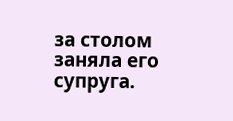за столом заняла его супруга.